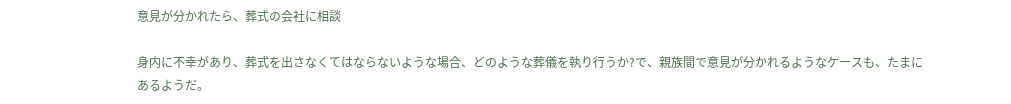意見が分かれたら、葬式の会社に相談

身内に不幸があり、葬式を出さなくてはならないような場合、どのような葬儀を執り行うか?で、親族間で意見が分かれるようなケースも、たまにあるようだ。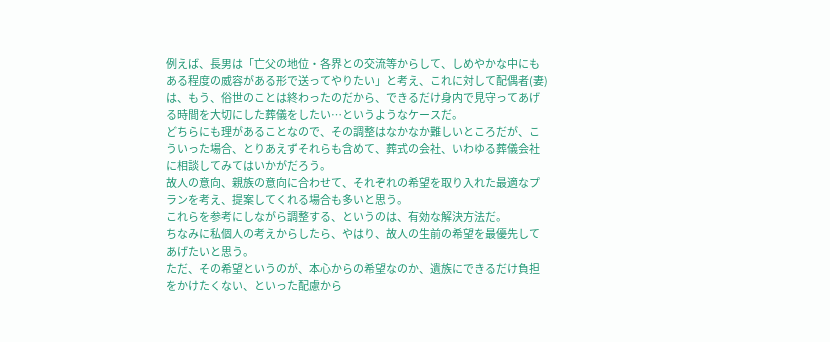例えば、長男は「亡父の地位・各界との交流等からして、しめやかな中にもある程度の威容がある形で送ってやりたい」と考え、これに対して配偶者(妻)は、もう、俗世のことは終わったのだから、できるだけ身内で見守ってあげる時間を大切にした葬儀をしたい…というようなケースだ。
どちらにも理があることなので、その調整はなかなか難しいところだが、こういった場合、とりあえずそれらも含めて、葬式の会社、いわゆる葬儀会社に相談してみてはいかがだろう。
故人の意向、親族の意向に合わせて、それぞれの希望を取り入れた最適なプランを考え、提案してくれる場合も多いと思う。
これらを参考にしながら調整する、というのは、有効な解決方法だ。
ちなみに私個人の考えからしたら、やはり、故人の生前の希望を最優先してあげたいと思う。
ただ、その希望というのが、本心からの希望なのか、遺族にできるだけ負担をかけたくない、といった配慮から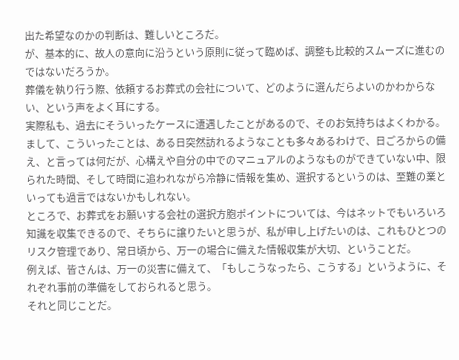出た希望なのかの判断は、難しいところだ。
が、基本的に、故人の意向に沿うという原則に従って臨めば、調整も比較的スムーズに進むのではないだろうか。
葬儀を執り行う際、依頼するお葬式の会社について、どのように選んだらよいのかわからない、という声をよく耳にする。
実際私も、過去にそういったケースに遭遇したことがあるので、そのお気持ちはよくわかる。
まして、こういったことは、ある日突然訪れるようなことも多々あるわけで、日ごろからの備え、と言っては何だが、心構えや自分の中でのマニュアルのようなものができていない中、限られた時間、そして時間に追われながら冷静に情報を集め、選択するというのは、至難の業といっても過言ではないかもしれない。
ところで、お葬式をお願いする会社の選択方胞ポイントについては、今はネットでもいろいろ知識を収集できるので、そちらに譲りたいと思うが、私が申し上げたいのは、これもひとつのリスク管理であり、常日頃から、万一の場合に備えた情報収集が大切、ということだ。
例えば、皆さんは、万一の災害に備えて、「もしこうなったら、こうする」というように、それぞれ事前の準備をしておられると思う。
それと同じことだ。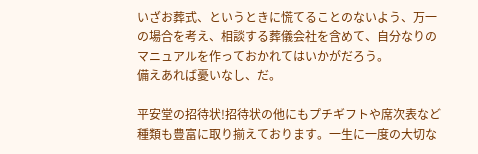いざお葬式、というときに慌てることのないよう、万一の場合を考え、相談する葬儀会社を含めて、自分なりのマニュアルを作っておかれてはいかがだろう。
備えあれば憂いなし、だ。

平安堂の招待状!招待状の他にもプチギフトや席次表など種類も豊富に取り揃えております。一生に一度の大切な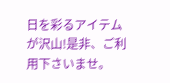日を彩るアイテムが沢山!是非、ご利用下さいませ。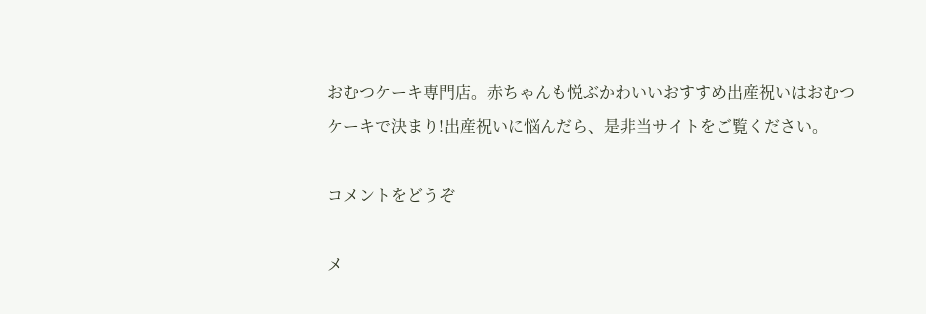おむつケーキ専門店。赤ちゃんも悦ぶかわいいおすすめ出産祝いはおむつケーキで決まり!出産祝いに悩んだら、是非当サイトをご覧ください。

コメントをどうぞ

メ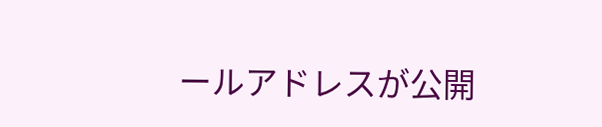ールアドレスが公開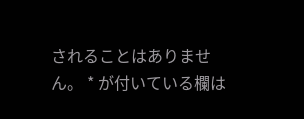されることはありません。 * が付いている欄は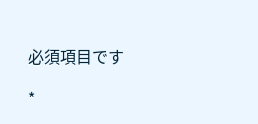必須項目です

*